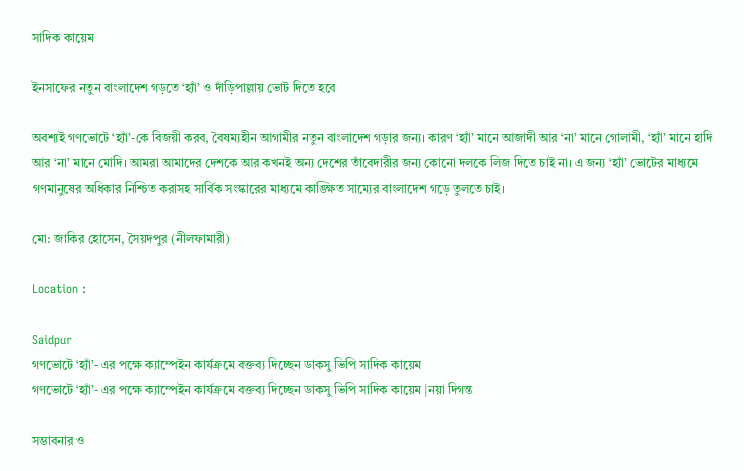সাদিক কায়েম

ইনসাফের নতুন বাংলাদেশ গড়তে ‘হ্যাঁ’ ও দাঁড়িপাল্লায় ভোট দিতে হবে

অবশ্যই গণভোটে ‘হ্যাঁ’-কে বিজয়ী করব, বৈষম্যহীন আগামীর নতুন বাংলাদেশ গড়ার জন্য। কারণ ‘হ্যাঁ’ মানে আজাদী আর ‘না’ মানে গোলামী, ‘হ্যাঁ’ মানে হাদি আর ‘না’ মানে মোদি। আমরা আমাদের দেশকে আর কখনই অন্য দেশের তাঁবেদারীর জন্য কোনো দলকে লিজ দিতে চাই না। এ জন্য ‘হ্যাঁ’ ভোটের মাধ্যমে গণমানুষের অধিকার নিশ্চিত করাসহ সার্বিক সংস্কারের মাধ্যমে কাঙ্ক্ষিত সাম্যের বাংলাদেশ গড়ে তুলতে চাই।

মো: জাকির হোসেন, সৈয়দপুর (নীলফামারী)

Location :

Saidpur
গণভোটে ‘হ্যাঁ’- এর পক্ষে ক্যাম্পেইন কার্যক্রমে বক্তব্য দিচ্ছেন ডাকসু ভিপি সাদিক কায়েম
গণভোটে ‘হ্যাঁ’- এর পক্ষে ক্যাম্পেইন কার্যক্রমে বক্তব্য দিচ্ছেন ডাকসু ভিপি সাদিক কায়েম |নয়া দিগন্ত

সম্ভাবনার ও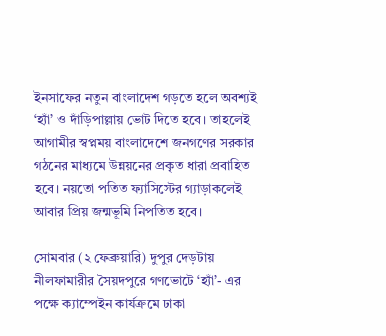ইনসাফের নতুন বাংলাদেশ গড়তে হলে অবশ্যই ‘হ্যাঁ’ ও দাঁড়িপাল্লায় ভোট দিতে হবে। তাহলেই আগামীর স্বপ্নময় বাংলাদেশে জনগণের সরকার গঠনের মাধ্যমে উন্নয়নের প্রকৃত ধারা প্রবাহিত হবে। নয়তো পতিত ফ্যাসিস্টের গ্যাড়াকলেই আবার প্রিয় জন্মভূমি নিপতিত হবে।

সোমবার (২ ফেব্রুয়ারি) দুপুর দেড়টায় নীলফামারীর সৈয়দপুরে গণভোটে ‘হ্যাঁ’- এর পক্ষে ক্যাম্পেইন কার্যক্রমে ঢাকা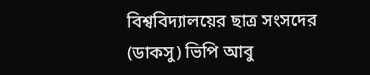বিশ্ববিদ্যালয়ের ছাত্র সংসদের (ডাকসু) ভিপি আবু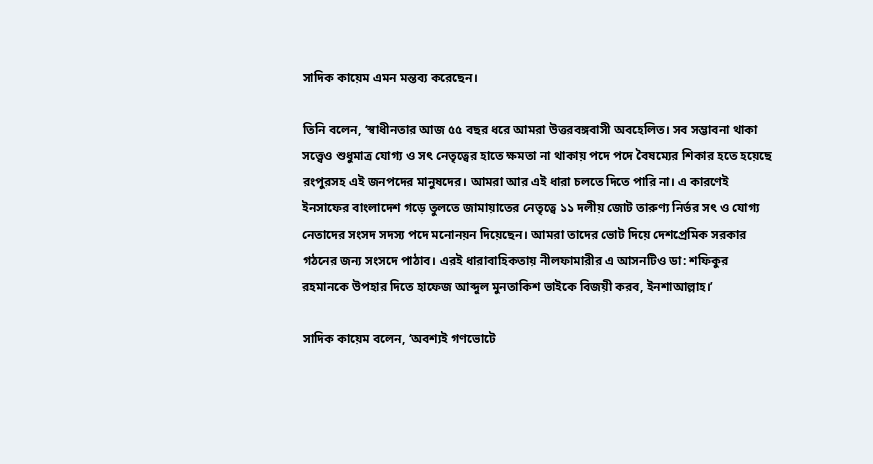সাদিক কায়েম এমন মন্তব্য করেছেন।

তিনি বলেন, ‘স্বাধীনতার আজ ৫৫ বছর ধরে আমরা উত্তরবঙ্গবাসী অবহেলিত। সব সম্ভাবনা থাকা সত্ত্বেও শুধুমাত্র যোগ্য ও সৎ নেতৃত্বের হাতে ক্ষমতা না থাকায় পদে পদে বৈষম্যের শিকার হতে হয়েছে রংপুরসহ এই জনপদের মানুষদের। আমরা আর এই ধারা চলতে দিতে পারি না। এ কারণেই ইনসাফের বাংলাদেশ গড়ে তুলতে জামায়াতের নেতৃত্বে ১১ দলীয় জোট তারুণ্য নির্ভর সৎ ও যোগ্য নেতাদের সংসদ সদস্য পদে মনোনয়ন দিয়েছেন। আমরা তাদের ভোট দিয়ে দেশপ্রেমিক সরকার গঠনের জন্য সংসদে পাঠাব। এরই ধারাবাহিকতায় নীলফামারীর এ আসনটিও ডা: শফিকুর রহমানকে উপহার দিতে হাফেজ আব্দুল মুনতাকিশ ভাইকে বিজয়ী করব, ইনশাআল্লাহ।’

সাদিক কায়েম বলেন, ‘অবশ্যই গণভোটে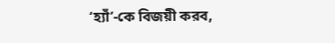‘হ্যাঁ’-কে বিজয়ী করব,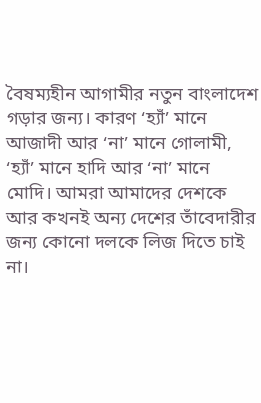বৈষম্যহীন আগামীর নতুন বাংলাদেশ গড়ার জন্য। কারণ ‘হ্যাঁ’ মানে আজাদী আর ‘না’ মানে গোলামী, ‘হ্যাঁ’ মানে হাদি আর ‘না’ মানে মোদি। আমরা আমাদের দেশকে আর কখনই অন্য দেশের তাঁবেদারীর জন্য কোনো দলকে লিজ দিতে চাই না।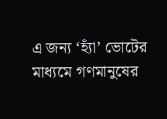এ জন্য ‘হ্যাঁ’ ভোটের মাধ্যমে গণমানুষের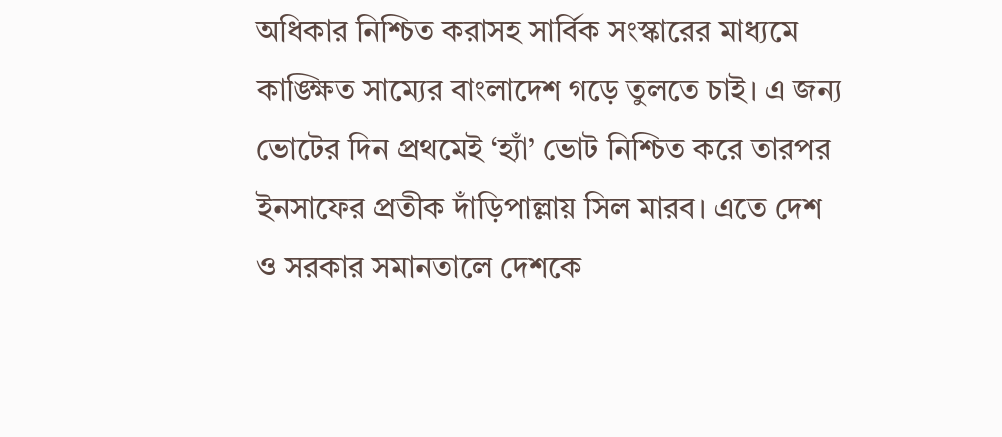অধিকার নিশ্চিত করাসহ সার্বিক সংস্কারের মাধ্যমে কাঙ্ক্ষিত সাম্যের বাংলাদেশ গড়ে তুলতে চাই। এ জন্য ভোটের দিন প্রথমেই ‘হ্যাঁ’ ভোট নিশ্চিত করে তারপর ইনসাফের প্রতীক দাঁড়িপাল্লায় সিল মারব। এতে দেশ ও সরকার সমানতালে দেশকে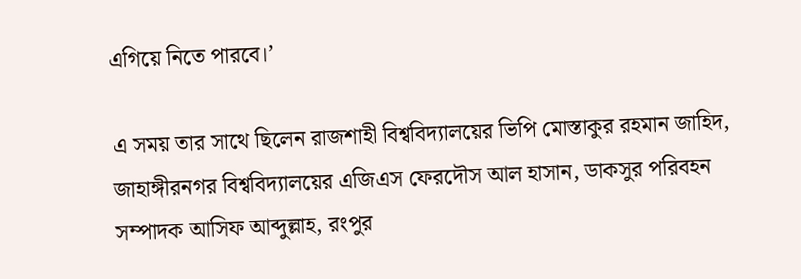এগিয়ে নিতে পারবে।’

এ সময় তার সাথে ছিলেন রাজশাহী বিশ্ববিদ্যালয়ের ভিপি মোস্তাকুর রহমান জাহিদ, জাহাঙ্গীরনগর বিশ্ববিদ্যালয়ের এজিএস ফেরদৌস আল হাসান, ডাকসুর পরিবহন সম্পাদক আসিফ আব্দুল্লাহ, রংপুর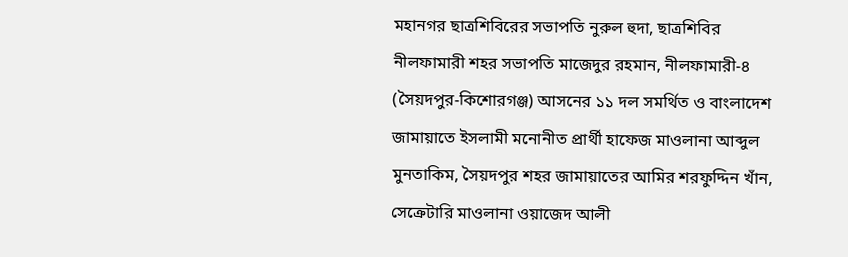মহানগর ছাত্রশিবিরের সভাপতি নুরুল হুদা, ছাত্রশিবির নীলফামারী শহর সভাপতি মাজেদুর রহমান, নীলফামারী-৪ (সৈয়দপুর-কিশোরগঞ্জ) আসনের ১১ দল সমর্থিত ও বাংলাদেশ জামায়াতে ইসলামী মনোনীত প্রার্থী হাফেজ মাওলানা আব্দুল মুনতাকিম, সৈয়দপুর শহর জামায়াতের আমির শরফুদ্দিন খাঁন, সেক্রেটারি মাওলানা ওয়াজেদ আলী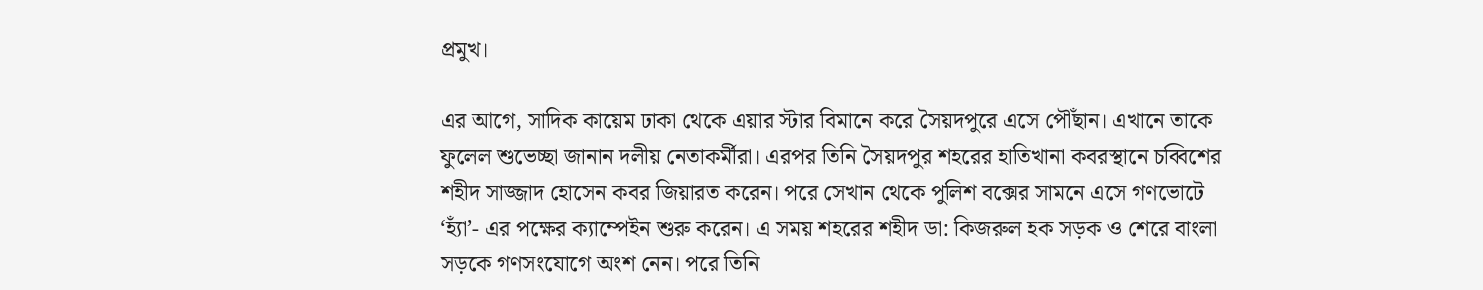প্রমুখ।

এর আগে, সাদিক কায়েম ঢাকা থেকে এয়ার স্টার বিমানে করে সৈয়দপুরে এসে পৌঁছান। এখানে তাকে ফুলেল শুভেচ্ছা জানান দলীয় নেতাকর্মীরা। এরপর তিনি সৈয়দপুর শহরের হাতিখানা কবরস্থানে চব্বিশের শহীদ সাজ্জাদ হোসেন কবর জিয়ারত করেন। পরে সেখান থেকে পুলিশ বক্সের সামনে এসে গণভোটে ‘হ্যাঁ’- এর পক্ষের ক্যাম্পেইন শুরু করেন। এ সময় শহরের শহীদ ডা: কিজরুল হক সড়ক ও শেরে বাংলা সড়কে গণসংযোগে অংশ নেন। পরে তিনি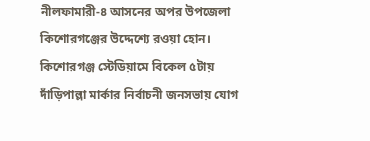নীলফামারী-৪ আসনের অপর উপজেলা কিশোরগঞ্জের উদ্দেশ্যে রওয়া হোন। কিশোরগঞ্জ স্টেডিয়ামে বিকেল ৫টায় দাঁড়িপাল্লা মার্কার নির্বাচনী জনসভায় যোগ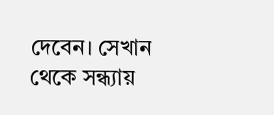দেবেন। সেখান থেকে সন্ধ্যায়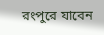রংপুরে যাবেন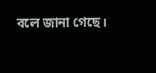বলে জানা গেছে।